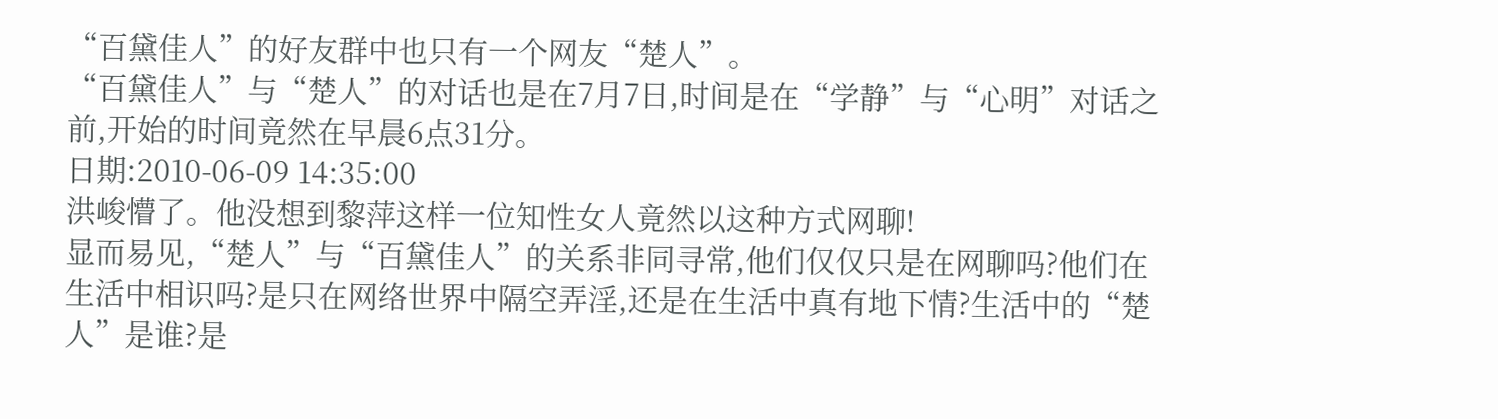“百黛佳人”的好友群中也只有一个网友“楚人”。
“百黛佳人”与“楚人”的对话也是在7月7日,时间是在“学静”与“心明”对话之前,开始的时间竟然在早晨6点31分。
日期:2010-06-09 14:35:00
洪峻懵了。他没想到黎萍这样一位知性女人竟然以这种方式网聊!
显而易见,“楚人”与“百黛佳人”的关系非同寻常,他们仅仅只是在网聊吗?他们在生活中相识吗?是只在网络世界中隔空弄淫,还是在生活中真有地下情?生活中的“楚人”是谁?是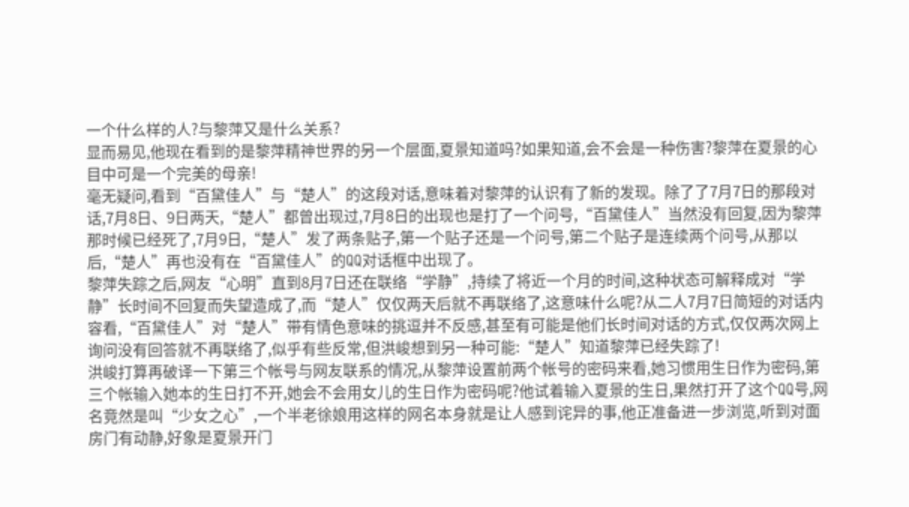一个什么样的人?与黎萍又是什么关系?
显而易见,他现在看到的是黎萍精神世界的另一个层面,夏景知道吗?如果知道,会不会是一种伤害?黎萍在夏景的心目中可是一个完美的母亲!
毫无疑问,看到“百黛佳人”与“楚人”的这段对话,意味着对黎萍的认识有了新的发现。除了了7月7日的那段对话,7月8日、9日两天,“楚人”都曾出现过,7月8日的出现也是打了一个问号,“百黛佳人”当然没有回复,因为黎萍那时候已经死了,7月9日,“楚人”发了两条贴子,第一个贴子还是一个问号,第二个贴子是连续两个问号,从那以后,“楚人”再也没有在“百黛佳人”的QQ对话框中出现了。
黎萍失踪之后,网友“心明”直到8月7日还在联络“学静”,持续了将近一个月的时间,这种状态可解释成对“学静”长时间不回复而失望造成了,而“楚人”仅仅两天后就不再联络了,这意味什么呢?从二人7月7日简短的对话内容看,“百黛佳人”对“楚人”带有情色意味的挑逗并不反感,甚至有可能是他们长时间对话的方式,仅仅两次网上询问没有回答就不再联络了,似乎有些反常,但洪峻想到另一种可能:“楚人”知道黎萍已经失踪了!
洪峻打算再破译一下第三个帐号与网友联系的情况,从黎萍设置前两个帐号的密码来看,她习惯用生日作为密码,第三个帐输入她本的生日打不开,她会不会用女儿的生日作为密码呢?他试着输入夏景的生日,果然打开了这个QQ号,网名竟然是叫“少女之心”,一个半老徐娘用这样的网名本身就是让人感到诧异的事,他正准备进一步浏览,听到对面房门有动静,好象是夏景开门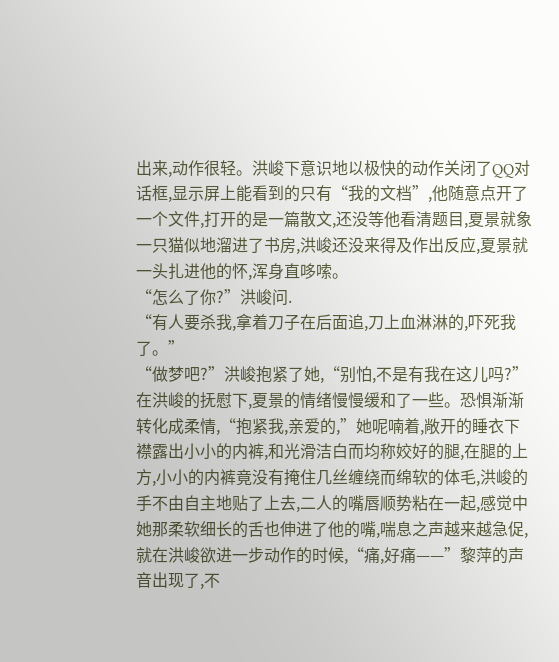出来,动作很轻。洪峻下意识地以极快的动作关闭了QQ对话框,显示屏上能看到的只有“我的文档”,他随意点开了一个文件,打开的是一篇散文,还没等他看清题目,夏景就象一只猫似地溜进了书房,洪峻还没来得及作出反应,夏景就一头扎进他的怀,浑身直哆嗦。
“怎么了你?”洪峻问.
“有人要杀我,拿着刀子在后面追,刀上血淋淋的,吓死我了。”
“做梦吧?”洪峻抱紧了她,“别怕,不是有我在这儿吗?”
在洪峻的抚慰下,夏景的情绪慢慢缓和了一些。恐惧渐渐转化成柔情,“抱紧我,亲爱的,”她呢喃着,敞开的睡衣下襟露出小小的内裤,和光滑洁白而均称姣好的腿,在腿的上方,小小的内裤竟没有掩住几丝缠绕而绵软的体毛,洪峻的手不由自主地贴了上去,二人的嘴唇顺势粘在一起,感觉中她那柔软细长的舌也伸进了他的嘴,喘息之声越来越急促,就在洪峻欲进一步动作的时候,“痛,好痛——”黎萍的声音出现了,不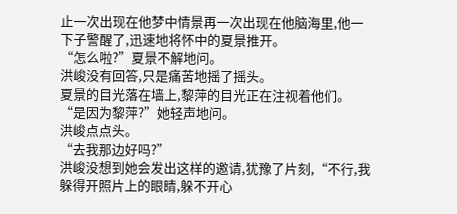止一次出现在他梦中情景再一次出现在他脑海里,他一下子警醒了,迅速地将怀中的夏景推开。
“怎么啦?”夏景不解地问。
洪峻没有回答,只是痛苦地摇了摇头。
夏景的目光落在墙上,黎萍的目光正在注视着他们。
“是因为黎萍?”她轻声地问。
洪峻点点头。
“去我那边好吗?”
洪峻没想到她会发出这样的邀请,犹豫了片刻,“不行,我躲得开照片上的眼睛,躲不开心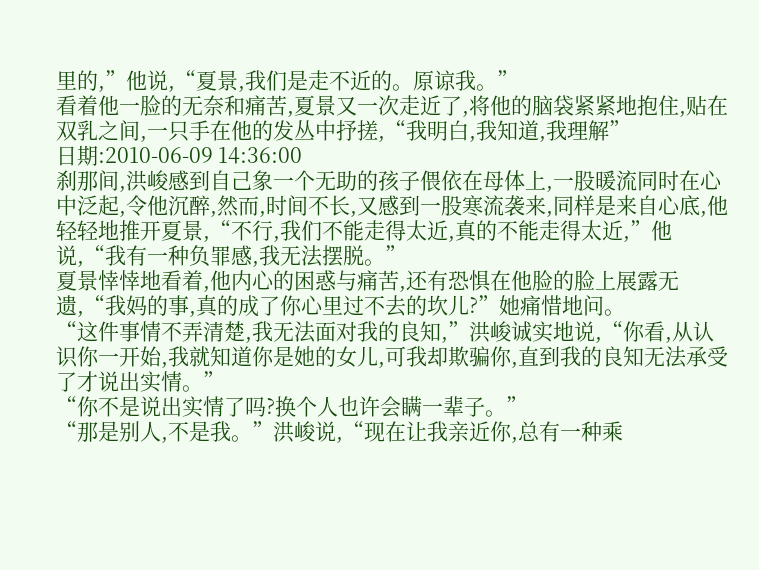里的,”他说,“夏景,我们是走不近的。原谅我。”
看着他一脸的无奈和痛苦,夏景又一次走近了,将他的脑袋紧紧地抱住,贴在双乳之间,一只手在他的发丛中抒搓,“我明白,我知道,我理解”
日期:2010-06-09 14:36:00
刹那间,洪峻感到自己象一个无助的孩子偎依在母体上,一股暖流同时在心中泛起,令他沉醉,然而,时间不长,又感到一股寒流袭来,同样是来自心底,他轻轻地推开夏景,“不行,我们不能走得太近,真的不能走得太近,”他说,“我有一种负罪感,我无法摆脱。”
夏景悻悻地看着,他内心的困惑与痛苦,还有恐惧在他脸的脸上展露无遗,“我妈的事,真的成了你心里过不去的坎儿?”她痛惜地问。
“这件事情不弄清楚,我无法面对我的良知,”洪峻诚实地说,“你看,从认识你一开始,我就知道你是她的女儿,可我却欺骗你,直到我的良知无法承受了才说出实情。”
“你不是说出实情了吗?换个人也许会瞒一辈子。”
“那是别人,不是我。”洪峻说,“现在让我亲近你,总有一种乘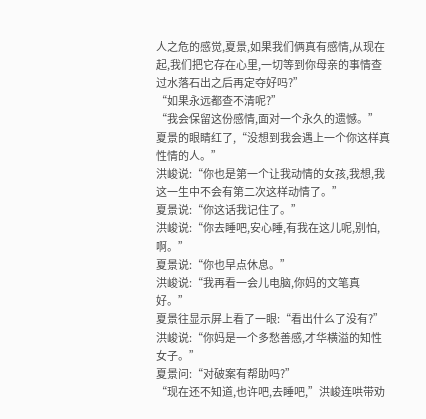人之危的感觉,夏景,如果我们俩真有感情,从现在起,我们把它存在心里,一切等到你母亲的事情查过水落石出之后再定夺好吗?”
“如果永远都查不清呢?”
“我会保留这份感情,面对一个永久的遗憾。”
夏景的眼睛红了,“没想到我会遇上一个你这样真性情的人。”
洪峻说:“你也是第一个让我动情的女孩,我想,我这一生中不会有第二次这样动情了。”
夏景说:“你这话我记住了。”
洪峻说:“你去睡吧,安心睡,有我在这儿呢,别怕,啊。”
夏景说:“你也早点休息。”
洪峻说:“我再看一会儿电脑,你妈的文笔真好。”
夏景往显示屏上看了一眼:“看出什么了没有?”
洪峻说:“你妈是一个多愁善感,才华横溢的知性女子。”
夏景问:“对破案有帮助吗?”
“现在还不知道,也许吧,去睡吧,”洪峻连哄带劝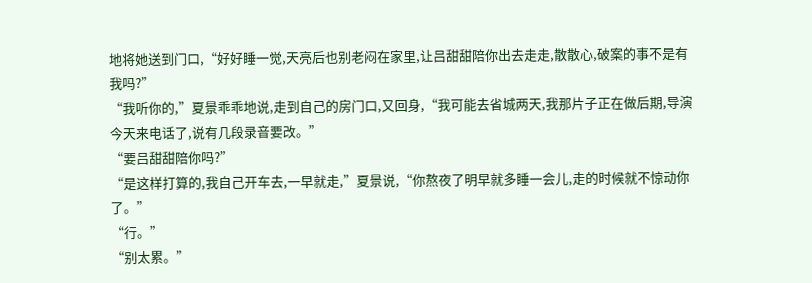地将她送到门口,“好好睡一觉,天亮后也别老闷在家里,让吕甜甜陪你出去走走,散散心,破案的事不是有我吗?”
“我听你的,”夏景乖乖地说,走到自己的房门口,又回身,“我可能去省城两天,我那片子正在做后期,导演今天来电话了,说有几段录音要改。”
“要吕甜甜陪你吗?”
“是这样打算的,我自己开车去,一早就走,”夏景说,“你熬夜了明早就多睡一会儿,走的时候就不惊动你了。”
“行。”
“别太累。”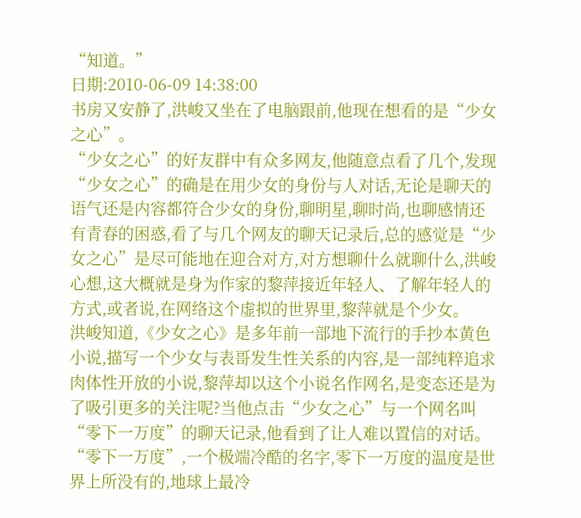“知道。”
日期:2010-06-09 14:38:00
书房又安静了,洪峻又坐在了电脑跟前,他现在想看的是“少女之心”。
“少女之心”的好友群中有众多网友,他随意点看了几个,发现“少女之心”的确是在用少女的身份与人对话,无论是聊天的语气还是内容都符合少女的身份,聊明星,聊时尚,也聊感情还有青春的困惑,看了与几个网友的聊天记录后,总的感觉是“少女之心”是尽可能地在迎合对方,对方想聊什么就聊什么,洪峻心想,这大概就是身为作家的黎萍接近年轻人、了解年轻人的方式,或者说,在网络这个虚拟的世界里,黎萍就是个少女。
洪峻知道,《少女之心》是多年前一部地下流行的手抄本黄色小说,描写一个少女与表哥发生性关系的内容,是一部纯粹追求肉体性开放的小说,黎萍却以这个小说名作网名,是变态还是为了吸引更多的关注呢?当他点击“少女之心”与一个网名叫“零下一万度”的聊天记录,他看到了让人难以置信的对话。
“零下一万度”,一个极端冷酷的名字,零下一万度的温度是世界上所没有的,地球上最冷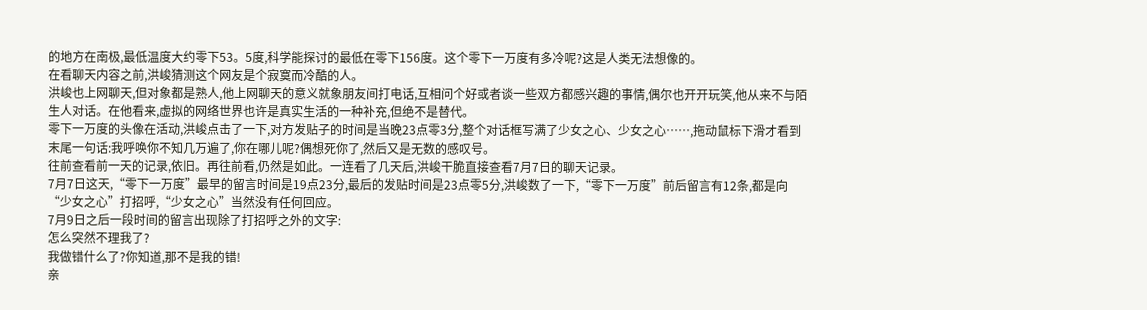的地方在南极,最低温度大约零下53。5度,科学能探讨的最低在零下156度。这个零下一万度有多冷呢?这是人类无法想像的。
在看聊天内容之前,洪峻猜测这个网友是个寂寞而冷酷的人。
洪峻也上网聊天,但对象都是熟人,他上网聊天的意义就象朋友间打电话,互相问个好或者谈一些双方都感兴趣的事情,偶尔也开开玩笑,他从来不与陌生人对话。在他看来,虚拟的网络世界也许是真实生活的一种补充,但绝不是替代。
零下一万度的头像在活动,洪峻点击了一下,对方发贴子的时间是当晚23点零3分,整个对话框写满了少女之心、少女之心……,拖动鼠标下滑才看到末尾一句话:我呼唤你不知几万遍了,你在哪儿呢?偶想死你了,然后又是无数的感叹号。
往前查看前一天的记录,依旧。再往前看,仍然是如此。一连看了几天后,洪峻干脆直接查看7月7日的聊天记录。
7月7日这天,“零下一万度”最早的留言时间是19点23分,最后的发贴时间是23点零5分,洪峻数了一下,“零下一万度”前后留言有12条,都是向“少女之心”打招呼,“少女之心”当然没有任何回应。
7月9日之后一段时间的留言出现除了打招呼之外的文字:
怎么突然不理我了?
我做错什么了?你知道,那不是我的错!
亲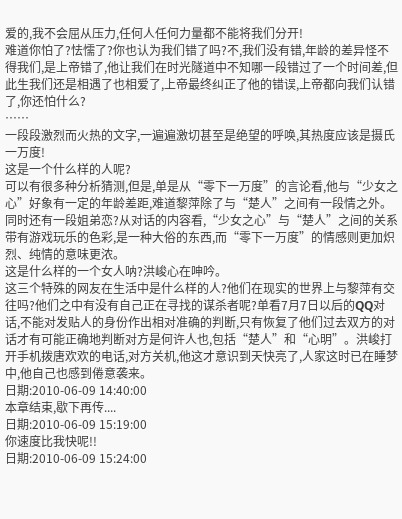爱的,我不会屈从压力,任何人任何力量都不能将我们分开!
难道你怕了?怯懦了?你也认为我们错了吗?不,我们没有错,年龄的差异怪不得我们,是上帝错了,他让我们在时光隧道中不知哪一段错过了一个时间差,但此生我们还是相遇了也相爱了,上帝最终纠正了他的错误,上帝都向我们认错了,你还怕什么?
……
一段段激烈而火热的文字,一遍遍激切甚至是绝望的呼唤,其热度应该是摄氏一万度!
这是一个什么样的人呢?
可以有很多种分析猜测,但是,单是从“零下一万度”的言论看,他与“少女之心”好象有一定的年龄差距,难道黎萍除了与“楚人”之间有一段情之外。同时还有一段姐弟恋?从对话的内容看,“少女之心”与“楚人”之间的关系带有游戏玩乐的色彩,是一种大俗的东西,而“零下一万度”的情感则更加炽烈、纯情的意味更浓。
这是什么样的一个女人呐?洪峻心在呻吟。
这三个特殊的网友在生活中是什么样的人?他们在现实的世界上与黎萍有交往吗?他们之中有没有自己正在寻找的谋杀者呢?单看7月7日以后的QQ对话,不能对发贴人的身份作出相对准确的判断,只有恢复了他们过去双方的对话才有可能正确地判断对方是何许人也,包括“楚人”和“心明”。洪峻打开手机拨唐欢欢的电话,对方关机,他这才意识到天快亮了,人家这时已在睡梦中,他自己也感到倦意袭来。
日期:2010-06-09 14:40:00
本章结束,歇下再传....
日期:2010-06-09 15:19:00
你速度比我快呢!!
日期:2010-06-09 15:24:00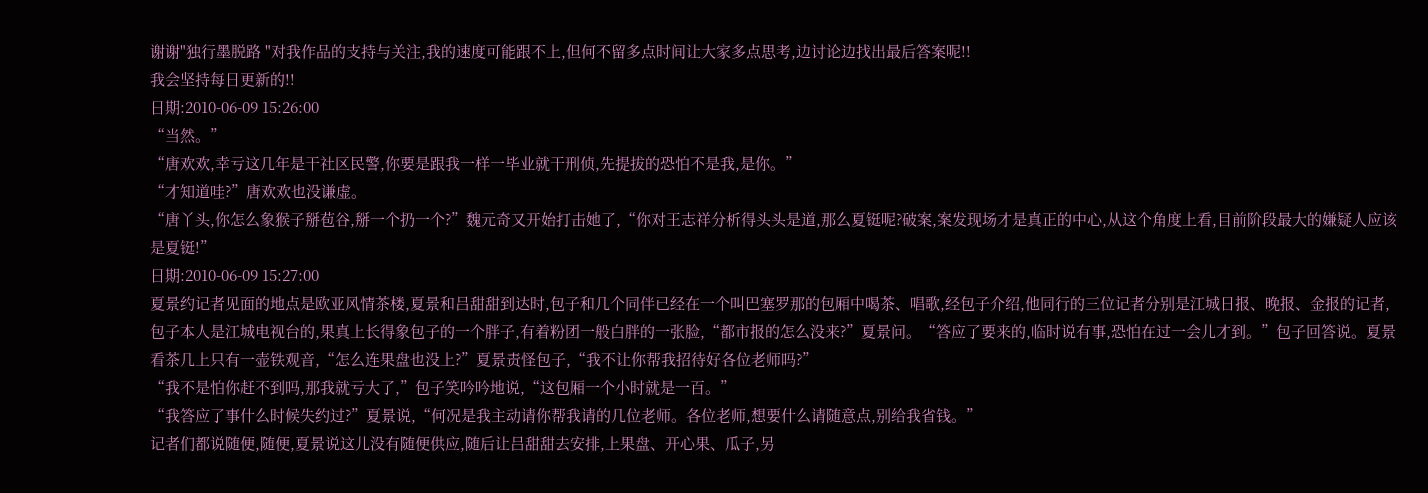谢谢"独行墨脱路 "对我作品的支持与关注,我的速度可能跟不上,但何不留多点时间让大家多点思考,边讨论边找出最后答案呢!!
我会坚持每日更新的!!
日期:2010-06-09 15:26:00
“当然。”
“唐欢欢,幸亏这几年是干社区民警,你要是跟我一样一毕业就干刑侦,先提拔的恐怕不是我,是你。”
“才知道哇?”唐欢欢也没谦虚。
“唐丫头,你怎么象猴子掰苞谷,掰一个扔一个?”魏元奇又开始打击她了,“你对王志祥分析得头头是道,那么夏铤呢?破案,案发现场才是真正的中心,从这个角度上看,目前阶段最大的嫌疑人应该是夏铤!”
日期:2010-06-09 15:27:00
夏景约记者见面的地点是欧亚风情茶楼,夏景和吕甜甜到达时,包子和几个同伴已经在一个叫巴塞罗那的包厢中喝茶、唱歌,经包子介绍,他同行的三位记者分别是江城日报、晚报、金报的记者,包子本人是江城电视台的,果真上长得象包子的一个胖子,有着粉团一般白胖的一张脸,“都市报的怎么没来?”夏景问。“答应了要来的,临时说有事,恐怕在过一会儿才到。”包子回答说。夏景看茶几上只有一壶铁观音,“怎么连果盘也没上?”夏景责怪包子,“我不让你帮我招待好各位老师吗?”
“我不是怕你赶不到吗,那我就亏大了,”包子笑吟吟地说,“这包厢一个小时就是一百。”
“我答应了事什么时候失约过?”夏景说,“何况是我主动请你帮我请的几位老师。各位老师,想要什么请随意点,别给我省钱。”
记者们都说随便,随便,夏景说这儿没有随便供应,随后让吕甜甜去安排,上果盘、开心果、瓜子,另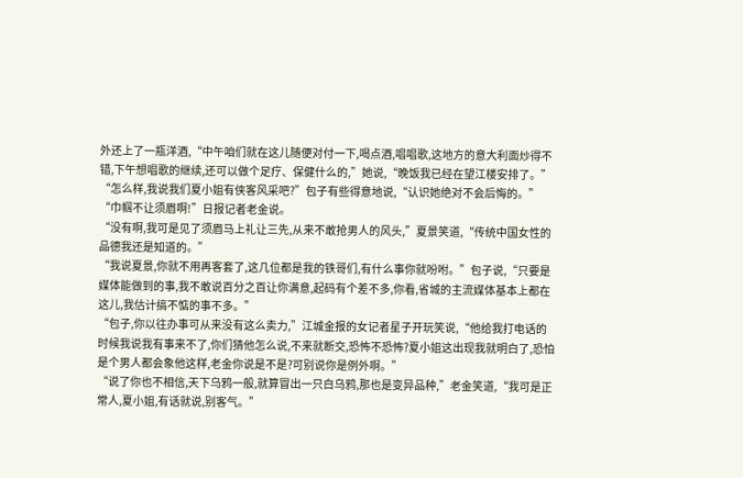外还上了一瓶洋酒,“中午咱们就在这儿随便对付一下,喝点酒,唱唱歌,这地方的意大利面炒得不错,下午想唱歌的继续,还可以做个足疗、保健什么的,”她说,“晚饭我已经在望江楼安排了。”
“怎么样,我说我们夏小姐有侠客风采吧?”包子有些得意地说,“认识她绝对不会后悔的。”
“巾帼不让须眉啊!”日报记者老金说。
“没有啊,我可是见了须眉马上礼让三先,从来不敢抢男人的风头,”夏景笑道,“传统中国女性的品德我还是知道的。”
“我说夏景,你就不用再客套了,这几位都是我的铁哥们,有什么事你就吩咐。”包子说,“只要是媒体能做到的事,我不敢说百分之百让你满意,起码有个差不多,你看,省城的主流媒体基本上都在这儿,我估计搞不惦的事不多。”
“包子,你以往办事可从来没有这么卖力,”江城金报的女记者星子开玩笑说,“他给我打电话的时候我说我有事来不了,你们猜他怎么说,不来就断交,恐怖不恐怖?夏小姐这出现我就明白了,恐怕是个男人都会象他这样,老金你说是不是?可别说你是例外啊。”
“说了你也不相信,天下乌鸦一般,就算冒出一只白乌鸦,那也是变异品种,”老金笑道,“我可是正常人,夏小姐,有话就说,别客气。”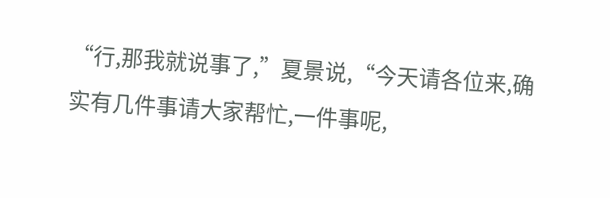“行,那我就说事了,”夏景说,“今天请各位来,确实有几件事请大家帮忙,一件事呢,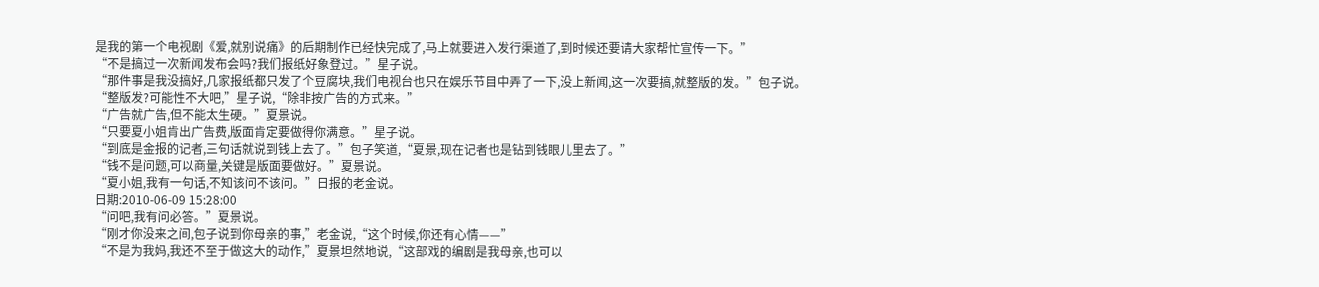是我的第一个电视剧《爱,就别说痛》的后期制作已经快完成了,马上就要进入发行渠道了,到时候还要请大家帮忙宣传一下。”
“不是搞过一次新闻发布会吗?我们报纸好象登过。”星子说。
“那件事是我没搞好,几家报纸都只发了个豆腐块,我们电视台也只在娱乐节目中弄了一下,没上新闻,这一次要搞,就整版的发。”包子说。
“整版发?可能性不大吧,”星子说,“除非按广告的方式来。”
“广告就广告,但不能太生硬。”夏景说。
“只要夏小姐肯出广告费,版面肯定要做得你满意。”星子说。
“到底是金报的记者,三句话就说到钱上去了。”包子笑道,“夏景,现在记者也是钻到钱眼儿里去了。”
“钱不是问题,可以商量,关键是版面要做好。”夏景说。
“夏小姐,我有一句话,不知该问不该问。”日报的老金说。
日期:2010-06-09 15:28:00
“问吧,我有问必答。”夏景说。
“刚才你没来之间,包子说到你母亲的事,”老金说,“这个时候,你还有心情——”
“不是为我妈,我还不至于做这大的动作,”夏景坦然地说,“这部戏的编剧是我母亲,也可以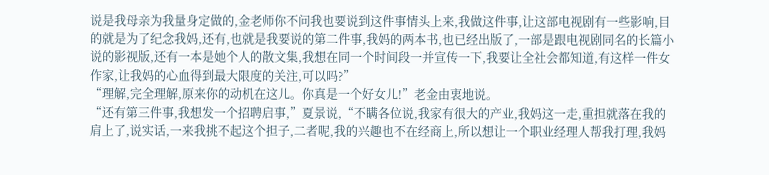说是我母亲为我量身定做的,金老师你不问我也要说到这件事情头上来,我做这件事,让这部电视剧有一些影响,目的就是为了纪念我妈,还有,也就是我要说的第二件事,我妈的两本书,也已经出版了,一部是跟电视剧同名的长篇小说的影视版,还有一本是她个人的散文集,我想在同一个时间段一并宣传一下,我要让全社会都知道,有这样一件女作家,让我妈的心血得到最大限度的关注,可以吗?”
“理解,完全理解,原来你的动机在这儿。你真是一个好女儿!”老金由衷地说。
“还有第三件事,我想发一个招聘启事,”夏景说,“不瞒各位说,我家有很大的产业,我妈这一走,重担就落在我的肩上了,说实话,一来我挑不起这个担子,二者呢,我的兴趣也不在经商上,所以想让一个职业经理人帮我打理,我妈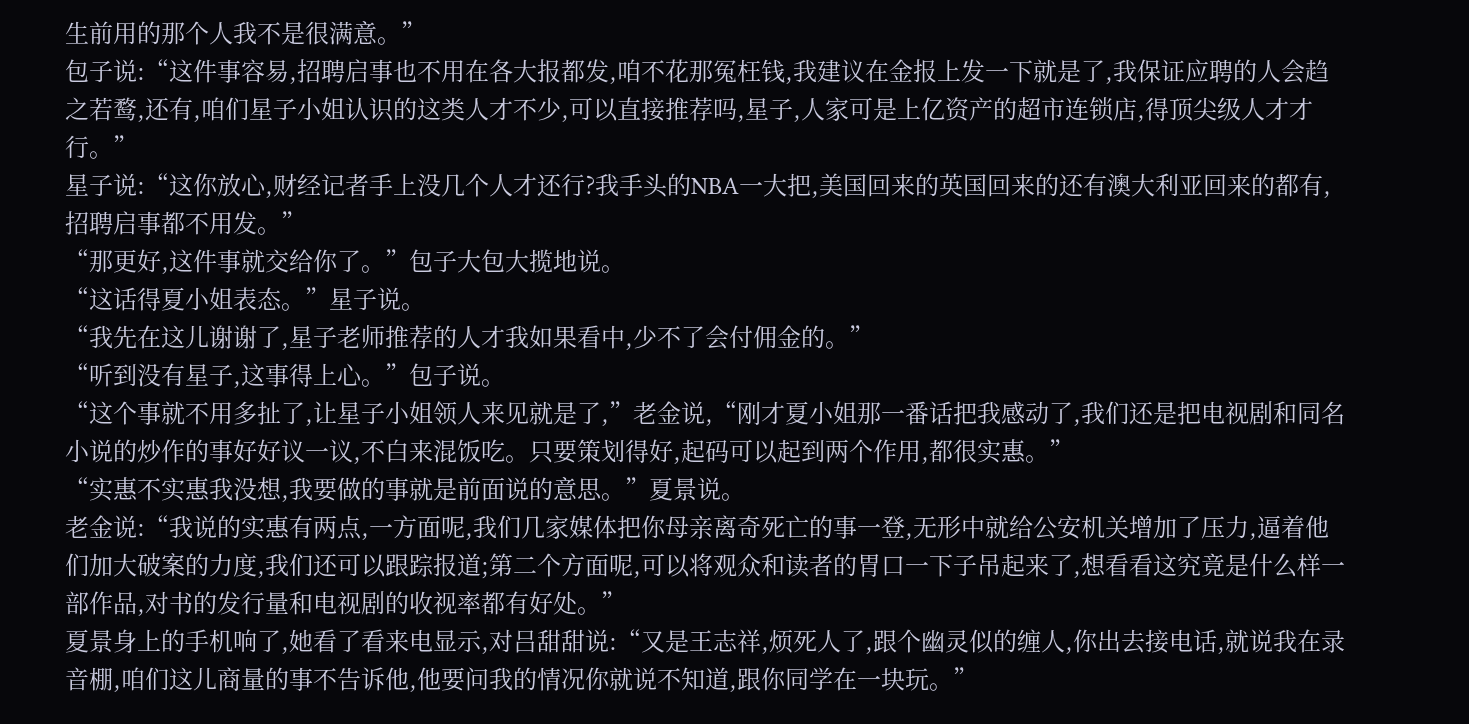生前用的那个人我不是很满意。”
包子说:“这件事容易,招聘启事也不用在各大报都发,咱不花那冤枉钱,我建议在金报上发一下就是了,我保证应聘的人会趋之若鹜,还有,咱们星子小姐认识的这类人才不少,可以直接推荐吗,星子,人家可是上亿资产的超市连锁店,得顶尖级人才才行。”
星子说:“这你放心,财经记者手上没几个人才还行?我手头的NBA一大把,美国回来的英国回来的还有澳大利亚回来的都有,招聘启事都不用发。”
“那更好,这件事就交给你了。”包子大包大揽地说。
“这话得夏小姐表态。”星子说。
“我先在这儿谢谢了,星子老师推荐的人才我如果看中,少不了会付佣金的。”
“听到没有星子,这事得上心。”包子说。
“这个事就不用多扯了,让星子小姐领人来见就是了,”老金说,“刚才夏小姐那一番话把我感动了,我们还是把电视剧和同名小说的炒作的事好好议一议,不白来混饭吃。只要策划得好,起码可以起到两个作用,都很实惠。”
“实惠不实惠我没想,我要做的事就是前面说的意思。”夏景说。
老金说:“我说的实惠有两点,一方面呢,我们几家媒体把你母亲离奇死亡的事一登,无形中就给公安机关增加了压力,逼着他们加大破案的力度,我们还可以跟踪报道;第二个方面呢,可以将观众和读者的胃口一下子吊起来了,想看看这究竟是什么样一部作品,对书的发行量和电视剧的收视率都有好处。”
夏景身上的手机响了,她看了看来电显示,对吕甜甜说:“又是王志祥,烦死人了,跟个幽灵似的缠人,你出去接电话,就说我在录音棚,咱们这儿商量的事不告诉他,他要问我的情况你就说不知道,跟你同学在一块玩。”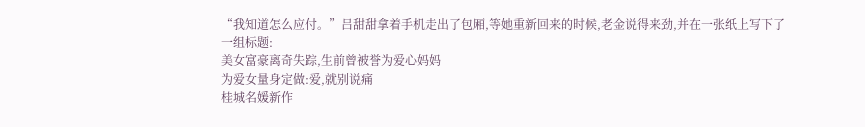“我知道怎么应付。”吕甜甜拿着手机走出了包厢,等她重新回来的时候,老金说得来劲,并在一张纸上写下了一组标题:
美女富豪离奇失踪,生前曾被誉为爱心妈妈
为爱女量身定做:爱,就别说痛
桂城名媛新作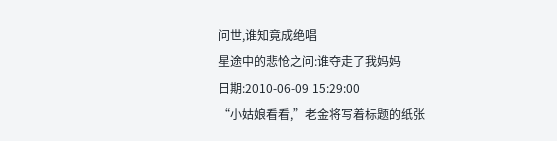问世,谁知竟成绝唱
星途中的悲怆之问:谁夺走了我妈妈
日期:2010-06-09 15:29:00
“小姑娘看看,”老金将写着标题的纸张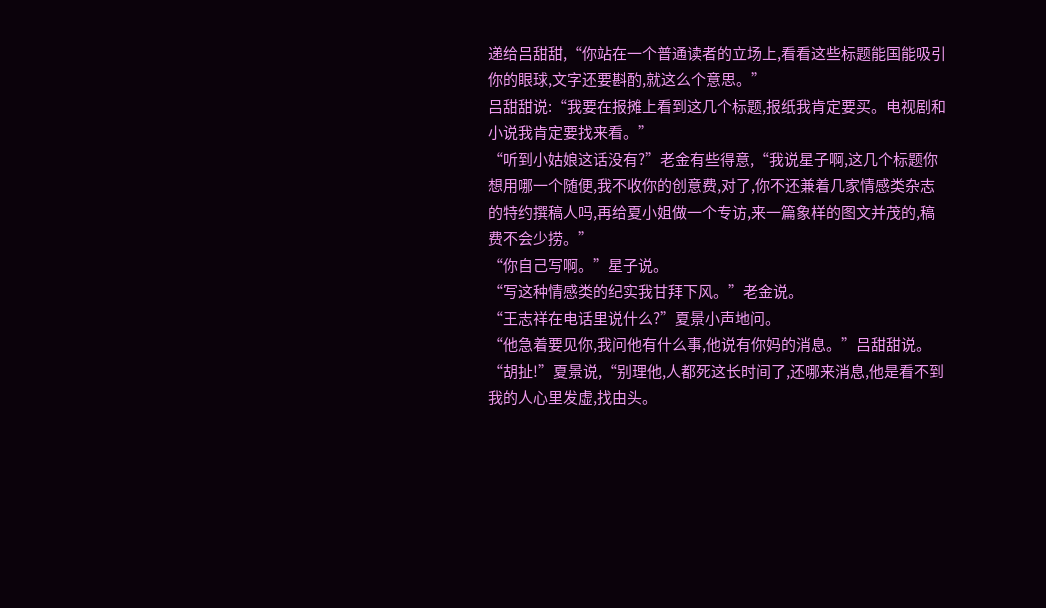递给吕甜甜,“你站在一个普通读者的立场上,看看这些标题能国能吸引你的眼球,文字还要斟酌,就这么个意思。”
吕甜甜说:“我要在报摊上看到这几个标题,报纸我肯定要买。电视剧和小说我肯定要找来看。”
“听到小姑娘这话没有?”老金有些得意,“我说星子啊,这几个标题你想用哪一个随便,我不收你的创意费,对了,你不还兼着几家情感类杂志的特约撰稿人吗,再给夏小姐做一个专访,来一篇象样的图文并茂的,稿费不会少捞。”
“你自己写啊。”星子说。
“写这种情感类的纪实我甘拜下风。”老金说。
“王志祥在电话里说什么?”夏景小声地问。
“他急着要见你,我问他有什么事,他说有你妈的消息。”吕甜甜说。
“胡扯!”夏景说,“别理他,人都死这长时间了,还哪来消息,他是看不到我的人心里发虚,找由头。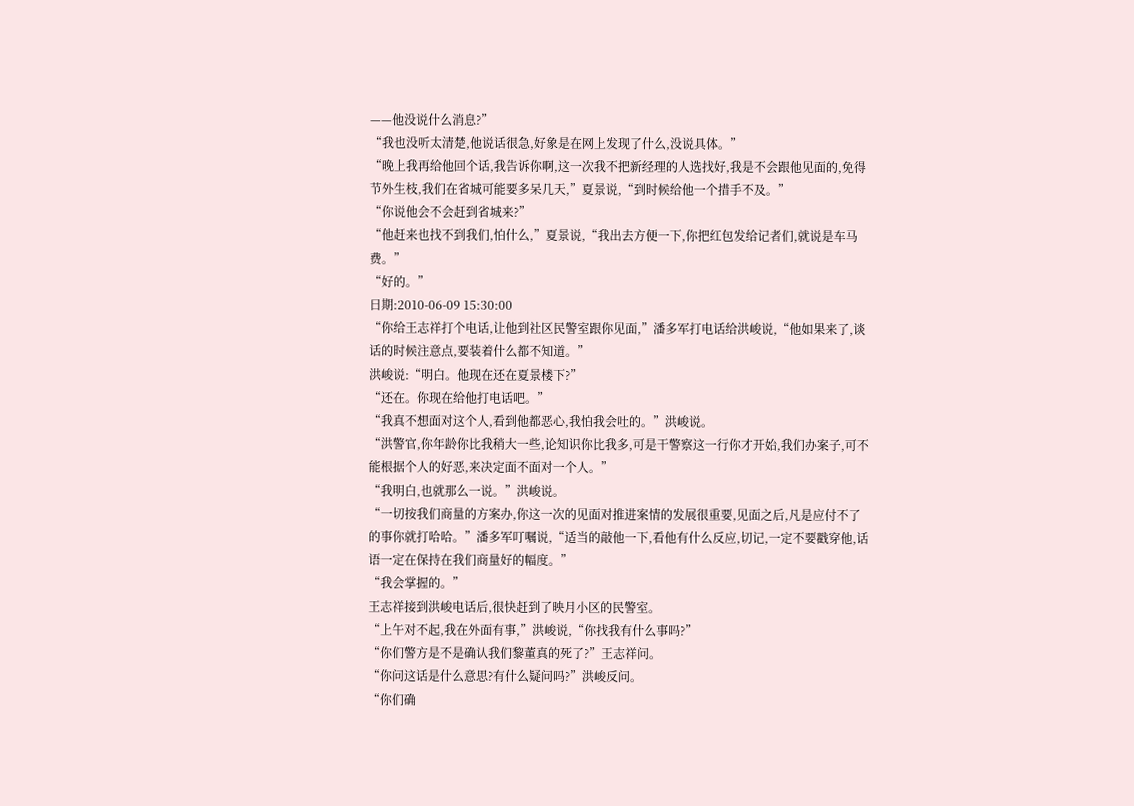——他没说什么消息?”
“我也没听太清楚,他说话很急,好象是在网上发现了什么,没说具体。”
“晚上我再给他回个话,我告诉你啊,这一次我不把新经理的人选找好,我是不会跟他见面的,免得节外生枝,我们在省城可能要多呆几天,”夏景说,“到时候给他一个措手不及。”
“你说他会不会赶到省城来?”
“他赶来也找不到我们,怕什么,”夏景说,“我出去方便一下,你把红包发给记者们,就说是车马费。”
“好的。”
日期:2010-06-09 15:30:00
“你给王志祥打个电话,让他到社区民警室跟你见面,”潘多军打电话给洪峻说,“他如果来了,谈话的时候注意点,要装着什么都不知道。”
洪峻说:“明白。他现在还在夏景楼下?”
“还在。你现在给他打电话吧。”
“我真不想面对这个人,看到他都恶心,我怕我会吐的。”洪峻说。
“洪警官,你年龄你比我稍大一些,论知识你比我多,可是干警察这一行你才开始,我们办案子,可不能根据个人的好恶,来决定面不面对一个人。”
“我明白,也就那么一说。”洪峻说。
“一切按我们商量的方案办,你这一次的见面对推进案情的发展很重要,见面之后,凡是应付不了的事你就打哈哈。”潘多军叮嘱说,“适当的敲他一下,看他有什么反应,切记,一定不要戳穿他,话语一定在保持在我们商量好的幅度。”
“我会掌握的。”
王志祥接到洪峻电话后,很快赶到了映月小区的民警室。
“上午对不起,我在外面有事,”洪峻说,“你找我有什么事吗?”
“你们警方是不是确认我们黎董真的死了?”王志祥问。
“你问这话是什么意思?有什么疑问吗?”洪峻反问。
“你们确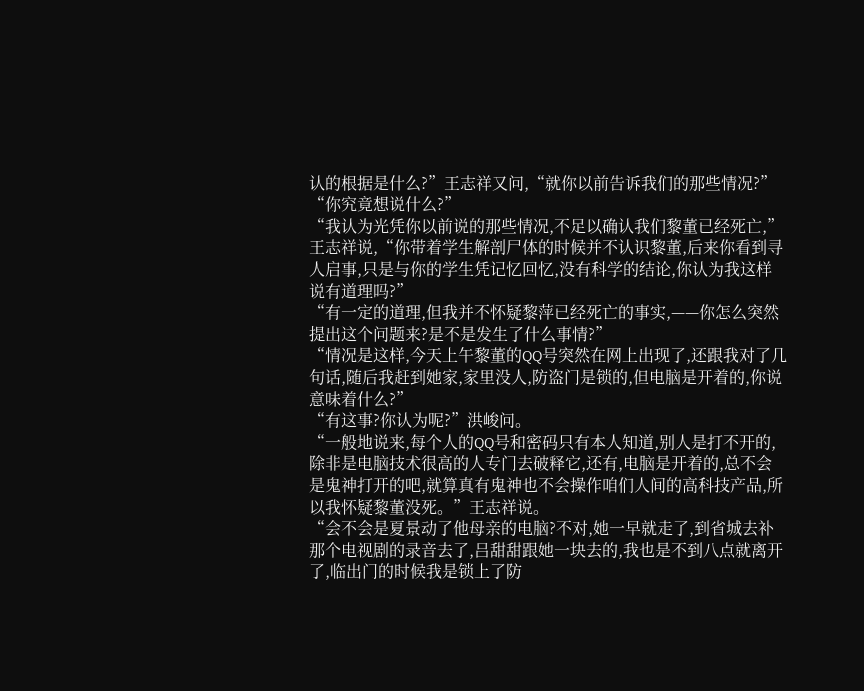认的根据是什么?”王志祥又问,“就你以前告诉我们的那些情况?”
“你究竟想说什么?”
“我认为光凭你以前说的那些情况,不足以确认我们黎董已经死亡,”王志祥说,“你带着学生解剖尸体的时候并不认识黎董,后来你看到寻人启事,只是与你的学生凭记忆回忆,没有科学的结论,你认为我这样说有道理吗?”
“有一定的道理,但我并不怀疑黎萍已经死亡的事实,——你怎么突然提出这个问题来?是不是发生了什么事情?”
“情况是这样,今天上午黎董的QQ号突然在网上出现了,还跟我对了几句话,随后我赶到她家,家里没人,防盗门是锁的,但电脑是开着的,你说意味着什么?”
“有这事?你认为呢?”洪峻问。
“一般地说来,每个人的QQ号和密码只有本人知道,别人是打不开的,除非是电脑技术很高的人专门去破释它,还有,电脑是开着的,总不会是鬼神打开的吧,就算真有鬼神也不会操作咱们人间的高科技产品,所以我怀疑黎董没死。”王志祥说。
“会不会是夏景动了他母亲的电脑?不对,她一早就走了,到省城去补那个电视剧的录音去了,吕甜甜跟她一块去的,我也是不到八点就离开了,临出门的时候我是锁上了防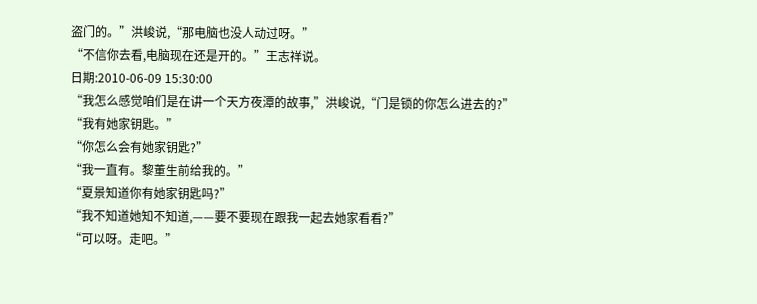盗门的。”洪峻说,“那电脑也没人动过呀。”
“不信你去看,电脑现在还是开的。”王志祥说。
日期:2010-06-09 15:30:00
“我怎么感觉咱们是在讲一个天方夜潭的故事,”洪峻说,“门是锁的你怎么进去的?”
“我有她家钥匙。”
“你怎么会有她家钥匙?”
“我一直有。黎董生前给我的。”
“夏景知道你有她家钥匙吗?”
“我不知道她知不知道,——要不要现在跟我一起去她家看看?”
“可以呀。走吧。”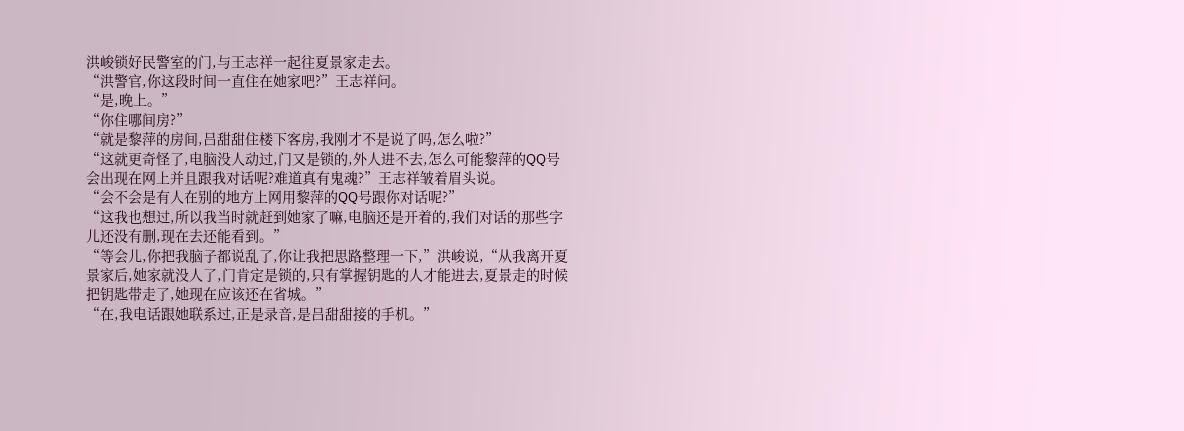洪峻锁好民警室的门,与王志祥一起往夏景家走去。
“洪警官,你这段时间一直住在她家吧?”王志祥问。
“是,晚上。”
“你住哪间房?”
“就是黎萍的房间,吕甜甜住楼下客房,我刚才不是说了吗,怎么啦?”
“这就更奇怪了,电脑没人动过,门又是锁的,外人进不去,怎么可能黎萍的QQ号会出现在网上并且跟我对话呢?难道真有鬼魂?”王志祥皱着眉头说。
“会不会是有人在别的地方上网用黎萍的QQ号跟你对话呢?”
“这我也想过,所以我当时就赶到她家了嘛,电脑还是开着的,我们对话的那些字儿还没有删,现在去还能看到。”
“等会儿,你把我脑子都说乱了,你让我把思路整理一下,”洪峻说,“从我离开夏景家后,她家就没人了,门肯定是锁的,只有掌握钥匙的人才能进去,夏景走的时候把钥匙带走了,她现在应该还在省城。”
“在,我电话跟她联系过,正是录音,是吕甜甜接的手机。”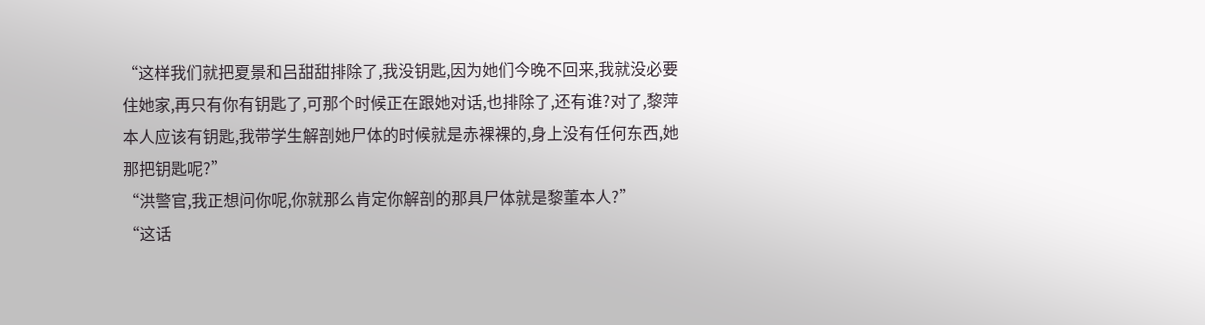“这样我们就把夏景和吕甜甜排除了,我没钥匙,因为她们今晚不回来,我就没必要住她家,再只有你有钥匙了,可那个时候正在跟她对话,也排除了,还有谁?对了,黎萍本人应该有钥匙,我带学生解剖她尸体的时候就是赤裸裸的,身上没有任何东西,她那把钥匙呢?”
“洪警官,我正想问你呢,你就那么肯定你解剖的那具尸体就是黎董本人?”
“这话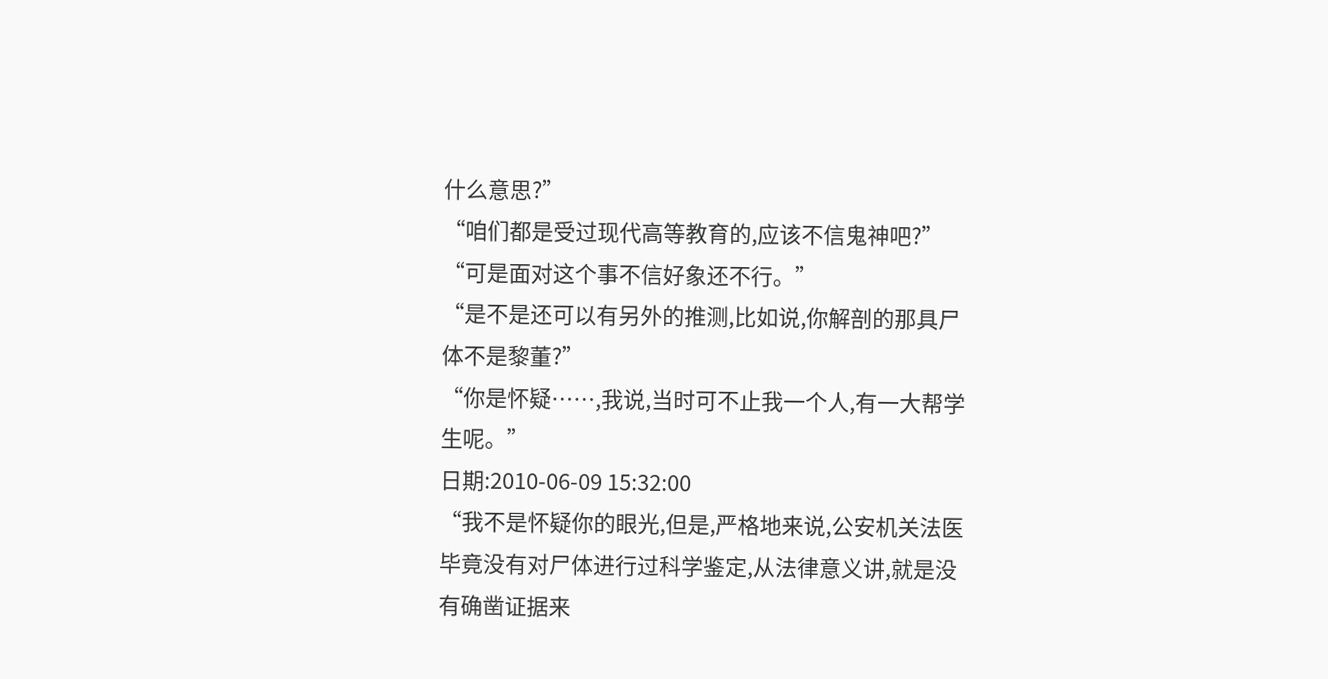什么意思?”
“咱们都是受过现代高等教育的,应该不信鬼神吧?”
“可是面对这个事不信好象还不行。”
“是不是还可以有另外的推测,比如说,你解剖的那具尸体不是黎董?”
“你是怀疑……,我说,当时可不止我一个人,有一大帮学生呢。”
日期:2010-06-09 15:32:00
“我不是怀疑你的眼光,但是,严格地来说,公安机关法医毕竟没有对尸体进行过科学鉴定,从法律意义讲,就是没有确凿证据来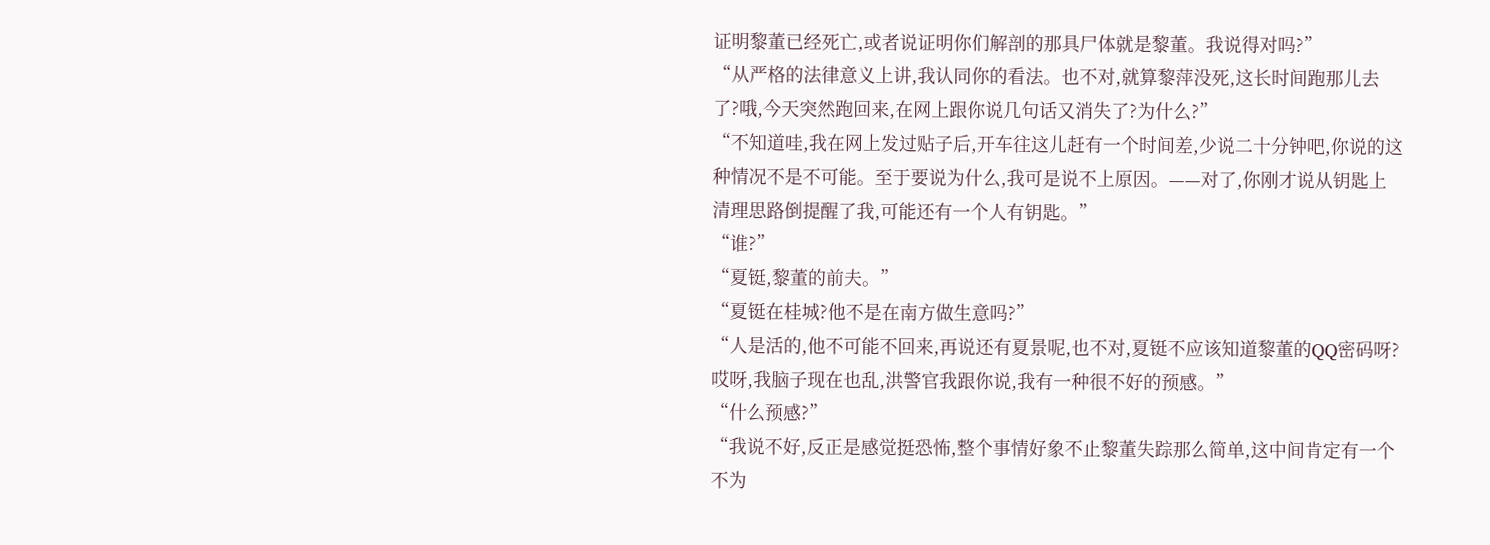证明黎董已经死亡,或者说证明你们解剖的那具尸体就是黎董。我说得对吗?”
“从严格的法律意义上讲,我认同你的看法。也不对,就算黎萍没死,这长时间跑那儿去了?哦,今天突然跑回来,在网上跟你说几句话又消失了?为什么?”
“不知道哇,我在网上发过贴子后,开车往这儿赶有一个时间差,少说二十分钟吧,你说的这种情况不是不可能。至于要说为什么,我可是说不上原因。——对了,你刚才说从钥匙上清理思路倒提醒了我,可能还有一个人有钥匙。”
“谁?”
“夏铤,黎董的前夫。”
“夏铤在桂城?他不是在南方做生意吗?”
“人是活的,他不可能不回来,再说还有夏景呢,也不对,夏铤不应该知道黎董的QQ密码呀?哎呀,我脑子现在也乱,洪警官我跟你说,我有一种很不好的预感。”
“什么预感?”
“我说不好,反正是感觉挺恐怖,整个事情好象不止黎董失踪那么简单,这中间肯定有一个不为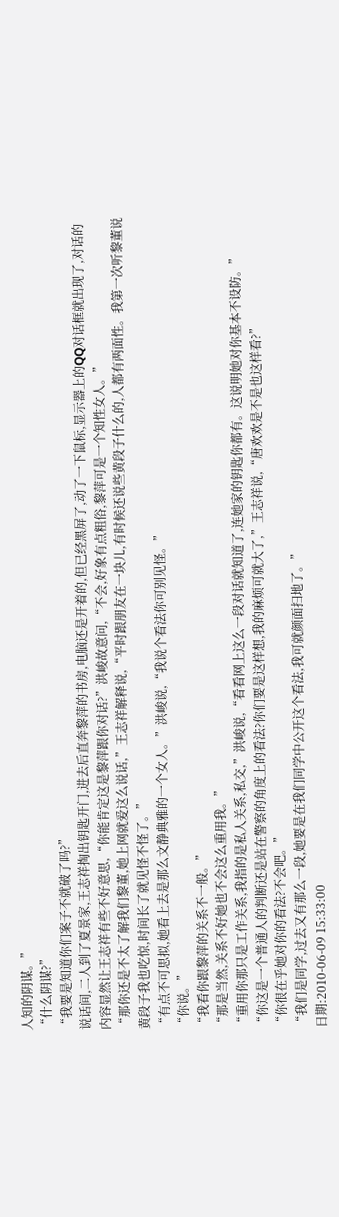人知的阴谋。”
“什么阴谋?”
“我要是知道你们案子不就破了吗?”
说话间,二人到了夏景家,王志祥掏出钥匙开门,进去后直奔黎萍的书房,电脑还是开着的,但已经黑屏了,动了一下鼠标,显示器上的QQ对话框就出现了,对话的内容显然让王志祥有些不好意思,“你能肯定这是黎萍跟你对话?”洪峻故意问,“不会,好象有点粗俗,黎萍可是一个知性女人。”
“那你还是不太了解我们黎董,她上网就爱这么说话,”王志祥解释说,“平时跟朋友在一块儿,有时候还说些黄段子什么的,人都有两面性。我第一次听黎董说黄段子我也吃惊,时间长了就见怪不怪了。”
“有点不可思拟,她看上去是那么文静典雅的一个女人。”洪峻说,“我说个看法你可别见怪。”
“你说。”
“我看你跟黎萍的关系不一般。”
“那是当然,关系不好她也不会这么重用我。”
“重用你那只是工作关系,我指的是私人关系,私交,”洪峻说,“看看网上这么一段对话就知道了,连她家的钥匙你都有。这说明她对你基本不设防。”
“你这是一个普通人的判断还是站在警察的角度上的看法?你们要是这样想,我的麻烦可就大了,”王志祥说,“唐欢欢是不是也这样看?”
“你很在乎她对你的看法?不会吧。”
“我们是同学,过去又有那么一段,她要是在我们同学中公开这个看法,我可就颜面扫地了。”
日期:2010-06-09 15:33:00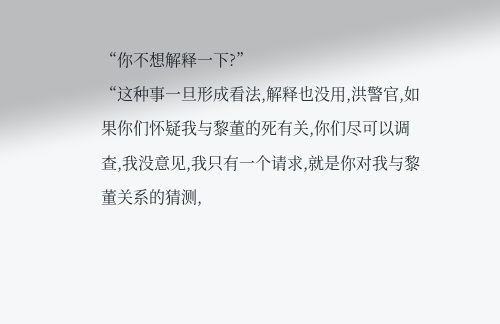“你不想解释一下?”
“这种事一旦形成看法,解释也没用,洪警官,如果你们怀疑我与黎董的死有关,你们尽可以调查,我没意见,我只有一个请求,就是你对我与黎董关系的猜测,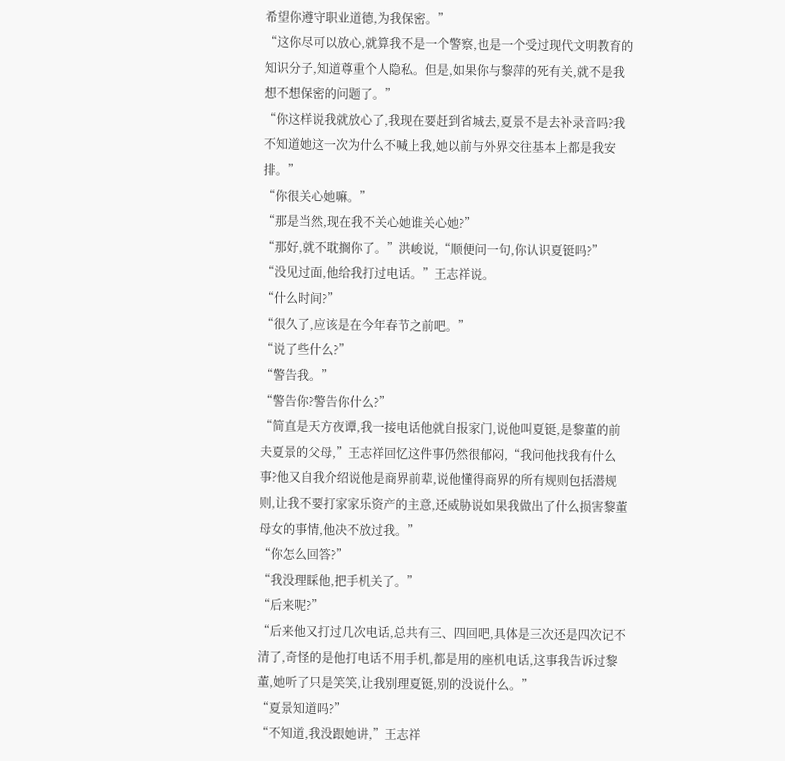希望你遵守职业道德,为我保密。”
“这你尽可以放心,就算我不是一个警察,也是一个受过现代文明教育的知识分子,知道尊重个人隐私。但是,如果你与黎萍的死有关,就不是我想不想保密的问题了。”
“你这样说我就放心了,我现在要赶到省城去,夏景不是去补录音吗?我不知道她这一次为什么不喊上我,她以前与外界交往基本上都是我安排。”
“你很关心她嘛。”
“那是当然,现在我不关心她谁关心她?”
“那好,就不耽搁你了。”洪峻说,“顺便问一句,你认识夏铤吗?”
“没见过面,他给我打过电话。”王志祥说。
“什么时间?”
“很久了,应该是在今年春节之前吧。”
“说了些什么?”
“警告我。”
“警告你?警告你什么?”
“简直是天方夜谭,我一接电话他就自报家门,说他叫夏铤,是黎董的前夫夏景的父母,”王志祥回忆这件事仍然很郁闷,“我问他找我有什么事?他又自我介绍说他是商界前辈,说他懂得商界的所有规则包括潜规则,让我不要打家家乐资产的主意,还威胁说如果我做出了什么损害黎董母女的事情,他决不放过我。”
“你怎么回答?”
“我没理睬他,把手机关了。”
“后来呢?”
“后来他又打过几次电话,总共有三、四回吧,具体是三次还是四次记不清了,奇怪的是他打电话不用手机,都是用的座机电话,这事我告诉过黎董,她听了只是笑笑,让我别理夏铤,别的没说什么。”
“夏景知道吗?”
“不知道,我没跟她讲,”王志祥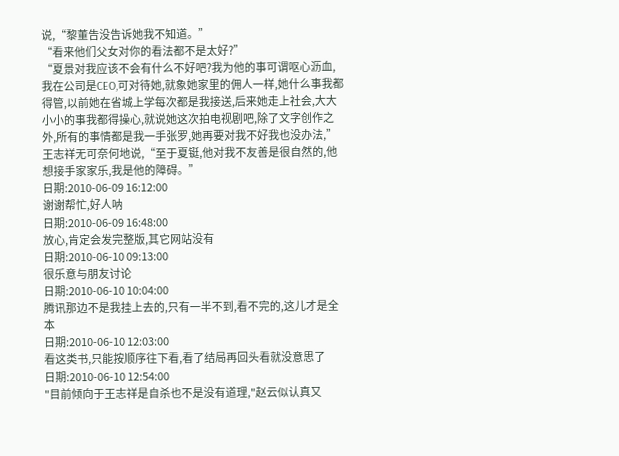说,“黎董告没告诉她我不知道。”
“看来他们父女对你的看法都不是太好?”
“夏景对我应该不会有什么不好吧?我为他的事可谓呕心沥血,我在公司是CEO,可对待她,就象她家里的佣人一样,她什么事我都得管,以前她在省城上学每次都是我接送,后来她走上社会,大大小小的事我都得操心,就说她这次拍电视剧吧,除了文字创作之外,所有的事情都是我一手张罗,她再要对我不好我也没办法,”王志祥无可奈何地说,“至于夏铤,他对我不友善是很自然的,他想接手家家乐,我是他的障碍。”
日期:2010-06-09 16:12:00
谢谢帮忙,好人呐
日期:2010-06-09 16:48:00
放心,肯定会发完整版,其它网站没有
日期:2010-06-10 09:13:00
很乐意与朋友讨论
日期:2010-06-10 10:04:00
腾讯那边不是我挂上去的,只有一半不到,看不完的,这儿才是全本
日期:2010-06-10 12:03:00
看这类书,只能按顺序往下看,看了结局再回头看就没意思了
日期:2010-06-10 12:54:00
"目前倾向于王志祥是自杀也不是没有道理,"赵云似认真又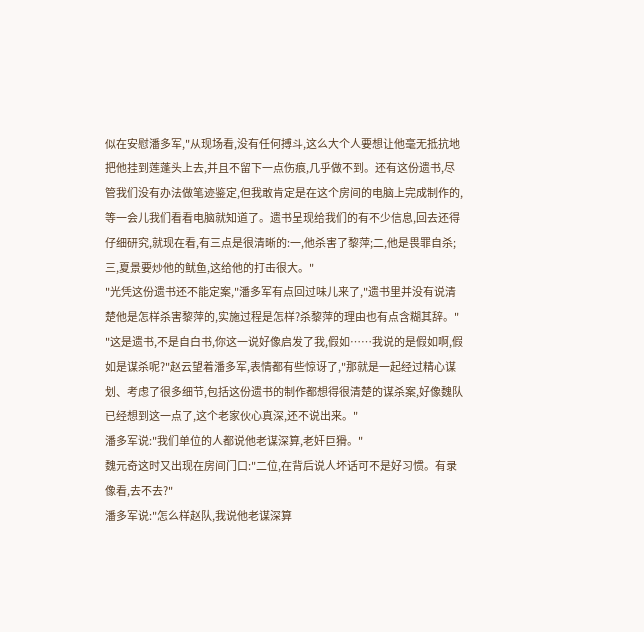似在安慰潘多军,"从现场看,没有任何搏斗,这么大个人要想让他毫无抵抗地把他挂到莲蓬头上去,并且不留下一点伤痕,几乎做不到。还有这份遗书,尽管我们没有办法做笔迹鉴定,但我敢肯定是在这个房间的电脑上完成制作的,等一会儿我们看看电脑就知道了。遗书呈现给我们的有不少信息,回去还得仔细研究,就现在看,有三点是很清晰的:一,他杀害了黎萍;二,他是畏罪自杀;三,夏景要炒他的鱿鱼,这给他的打击很大。"
"光凭这份遗书还不能定案,"潘多军有点回过味儿来了,"遗书里并没有说清楚他是怎样杀害黎萍的,实施过程是怎样?杀黎萍的理由也有点含糊其辞。"
"这是遗书,不是自白书,你这一说好像启发了我,假如……我说的是假如啊,假如是谋杀呢?"赵云望着潘多军,表情都有些惊讶了,"那就是一起经过精心谋划、考虑了很多细节,包括这份遗书的制作都想得很清楚的谋杀案,好像魏队已经想到这一点了,这个老家伙心真深,还不说出来。"
潘多军说:"我们单位的人都说他老谋深算,老奸巨猾。"
魏元奇这时又出现在房间门口:"二位,在背后说人坏话可不是好习惯。有录像看,去不去?"
潘多军说:"怎么样赵队,我说他老谋深算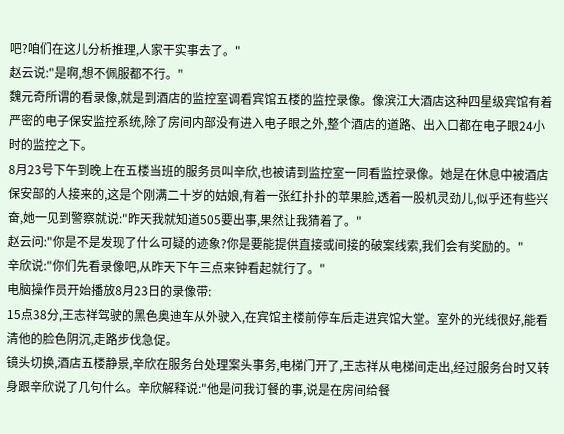吧?咱们在这儿分析推理,人家干实事去了。"
赵云说:"是啊,想不佩服都不行。"
魏元奇所谓的看录像,就是到酒店的监控室调看宾馆五楼的监控录像。像滨江大酒店这种四星级宾馆有着严密的电子保安监控系统,除了房间内部没有进入电子眼之外,整个酒店的道路、出入口都在电子眼24小时的监控之下。
8月23号下午到晚上在五楼当班的服务员叫辛欣,也被请到监控室一同看监控录像。她是在休息中被酒店保安部的人接来的,这是个刚满二十岁的姑娘,有着一张红扑扑的苹果脸,透着一股机灵劲儿,似乎还有些兴奋,她一见到警察就说:"昨天我就知道505要出事,果然让我猜着了。"
赵云问:"你是不是发现了什么可疑的迹象?你是要能提供直接或间接的破案线索,我们会有奖励的。"
辛欣说:"你们先看录像吧,从昨天下午三点来钟看起就行了。"
电脑操作员开始播放8月23日的录像带:
15点38分,王志祥驾驶的黑色奥迪车从外驶入,在宾馆主楼前停车后走进宾馆大堂。室外的光线很好,能看清他的脸色阴沉,走路步伐急促。
镜头切换,酒店五楼静景,辛欣在服务台处理案头事务,电梯门开了,王志祥从电梯间走出,经过服务台时又转身跟辛欣说了几句什么。辛欣解释说:"他是问我订餐的事,说是在房间给餐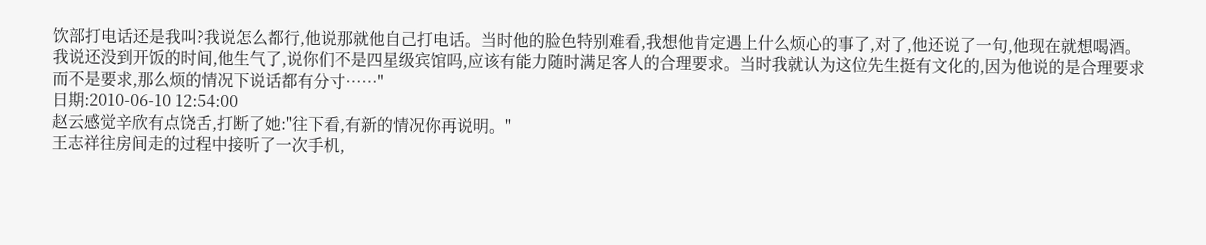饮部打电话还是我叫?我说怎么都行,他说那就他自己打电话。当时他的脸色特别难看,我想他肯定遇上什么烦心的事了,对了,他还说了一句,他现在就想喝酒。我说还没到开饭的时间,他生气了,说你们不是四星级宾馆吗,应该有能力随时满足客人的合理要求。当时我就认为这位先生挺有文化的,因为他说的是合理要求而不是要求,那么烦的情况下说话都有分寸……"
日期:2010-06-10 12:54:00
赵云感觉辛欣有点饶舌,打断了她:"往下看,有新的情况你再说明。"
王志祥往房间走的过程中接听了一次手机,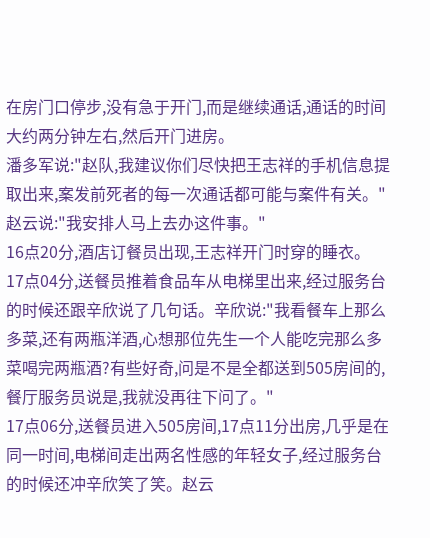在房门口停步,没有急于开门,而是继续通话,通话的时间大约两分钟左右,然后开门进房。
潘多军说:"赵队,我建议你们尽快把王志祥的手机信息提取出来,案发前死者的每一次通话都可能与案件有关。"
赵云说:"我安排人马上去办这件事。"
16点20分,酒店订餐员出现,王志祥开门时穿的睡衣。
17点04分,送餐员推着食品车从电梯里出来,经过服务台的时候还跟辛欣说了几句话。辛欣说:"我看餐车上那么多菜,还有两瓶洋酒,心想那位先生一个人能吃完那么多菜喝完两瓶酒?有些好奇,问是不是全都送到505房间的,餐厅服务员说是,我就没再往下问了。"
17点06分,送餐员进入505房间,17点11分出房,几乎是在同一时间,电梯间走出两名性感的年轻女子,经过服务台的时候还冲辛欣笑了笑。赵云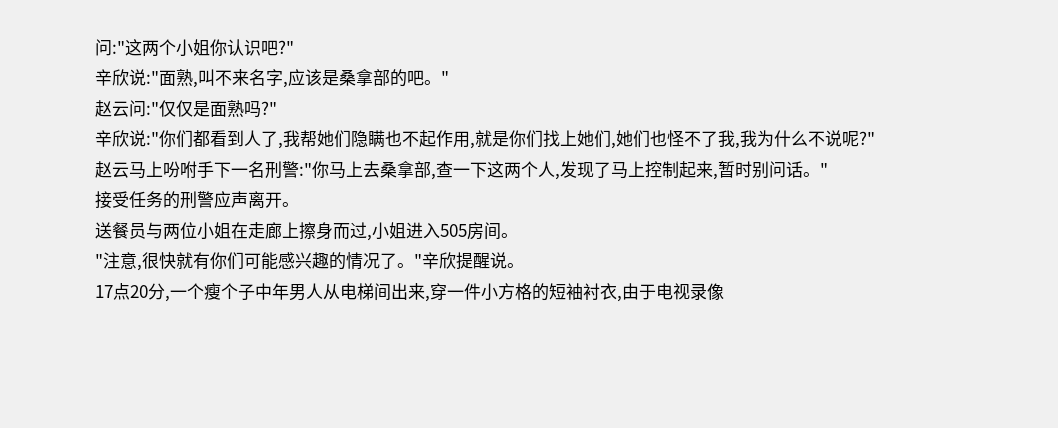问:"这两个小姐你认识吧?"
辛欣说:"面熟,叫不来名字,应该是桑拿部的吧。"
赵云问:"仅仅是面熟吗?"
辛欣说:"你们都看到人了,我帮她们隐瞒也不起作用,就是你们找上她们,她们也怪不了我,我为什么不说呢?"
赵云马上吩咐手下一名刑警:"你马上去桑拿部,查一下这两个人,发现了马上控制起来,暂时别问话。"
接受任务的刑警应声离开。
送餐员与两位小姐在走廊上擦身而过,小姐进入505房间。
"注意,很快就有你们可能感兴趣的情况了。"辛欣提醒说。
17点20分,一个瘦个子中年男人从电梯间出来,穿一件小方格的短袖衬衣,由于电视录像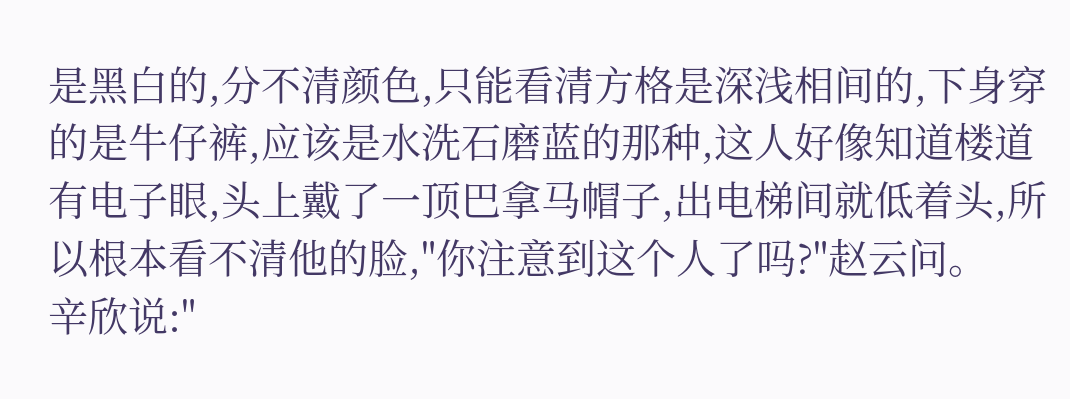是黑白的,分不清颜色,只能看清方格是深浅相间的,下身穿的是牛仔裤,应该是水洗石磨蓝的那种,这人好像知道楼道有电子眼,头上戴了一顶巴拿马帽子,出电梯间就低着头,所以根本看不清他的脸,"你注意到这个人了吗?"赵云问。
辛欣说:"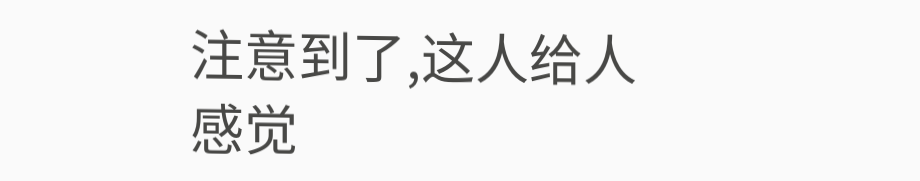注意到了,这人给人感觉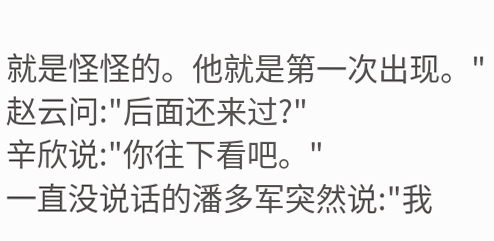就是怪怪的。他就是第一次出现。"
赵云问:"后面还来过?"
辛欣说:"你往下看吧。"
一直没说话的潘多军突然说:"我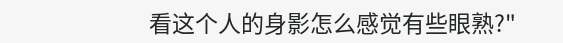看这个人的身影怎么感觉有些眼熟?"